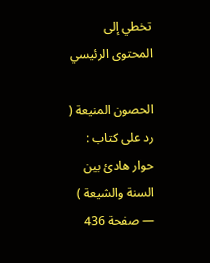تخطي إلى المحتوى الرئيسي

الحصون المنيعة ( رد على كتاب : حوار هادئ بين السنة والشيعة ) — صفحة 436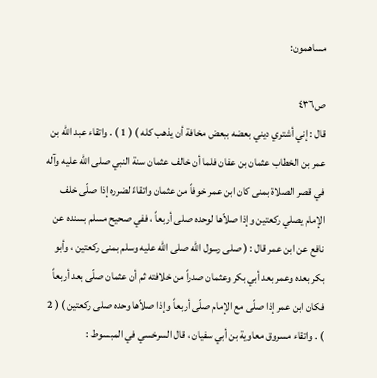مساهمون:

ص٤٣٦
قال : إني أشتري ديني بعضه ببعض مخافة أن يذهب كله ) ( 1 ) . واتقاء عبد الله بن عمر بن الخطاب عثمان بن عفان فلما أن خالف عثمان سنة النبي صلى الله عليه وآله في قصر الصلاة بمنى كان ابن عمر خوفاً من عثمان واتقاءً لضرره إذا صلّى خلف الإمام يصلي ركعتين وإذا صلاّها لوحده صلى أربعاً ، ففي صحيح مسلم بسنده عن نافع عن ابن عمر قال : ( صلى رسول الله صلى الله عليه وسلم بمنى ركعتين ، وأبو بكر بعده وعمر بعد أبي بكر وعثمان صدراً من خلافته ثم أن عثمان صلّى بعد أربعاً فكان ابن عمر إذا صلّى مع الإمام صلّى أربعاً وإذا صلاّها وحده صلى ركعتين ) ( 2 ) . واتقاء مسروق معاوية بن أبي سفيان ، قال السرخسي في المبسوط :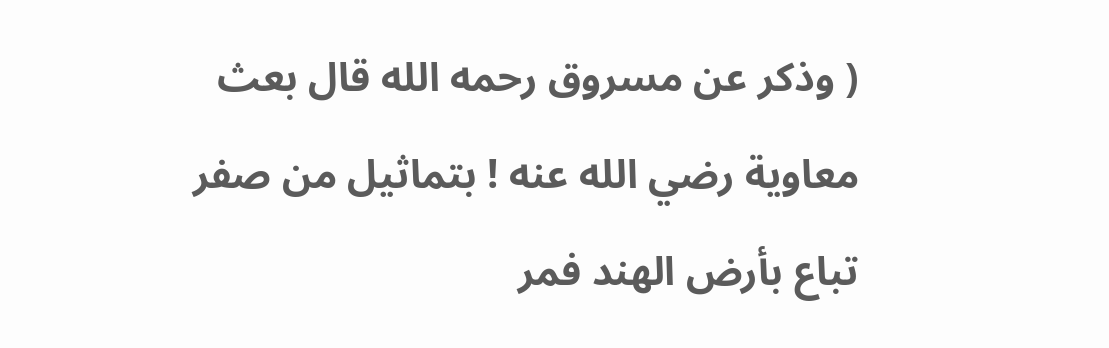( وذكر عن مسروق رحمه الله قال بعث معاوية رضي الله عنه ! بتماثيل من صفر تباع بأرض الهند فمر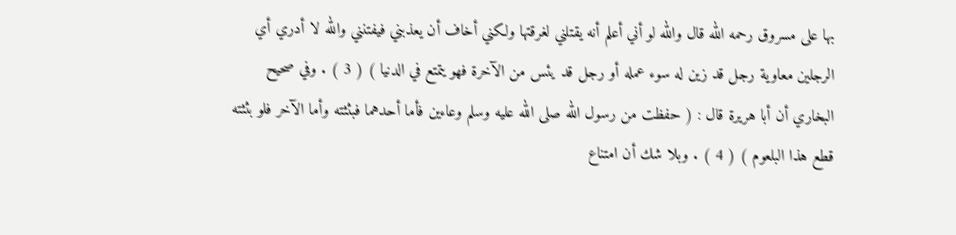بها على مسروق رحمه الله قال والله لو أني أعلم أنه يقتلني لغرقتها ولكني أخاف أن يعذبني فيفتنني والله لا أدري أي الرجلين معاوية رجل قد زين له سوء عمله أو رجل قد يئس من الآخرة فهو يتمتع في الدنيا ) ( 3 ) . وفي صحيح البخاري أن أبا هريرة قال : ( حفظت من رسول الله صلى الله عليه وسلم وعاءين فأما أحدهما فبثثته وأما الآخر فلو بثثته قطع هذا البلعوم ) ( 4 ) . وبلا شك أن امتناع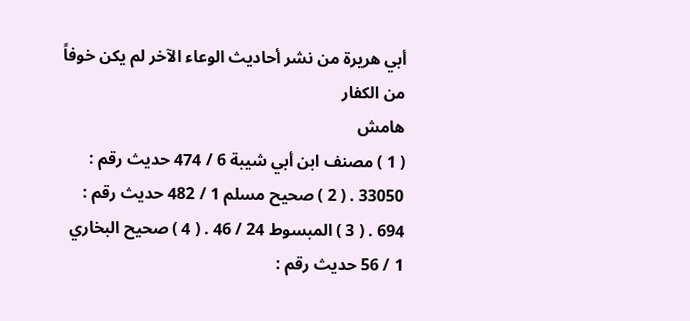أبي هريرة من نشر أحاديث الوعاء الآخر لم يكن خوفاً من الكفار
هامش
( 1 ) مصنف ابن أبي شيبة 6 / 474 حديث رقم : 33050 . ( 2 ) صحيح مسلم 1 / 482 حديث رقم : 694 . ( 3 ) المبسوط 24 / 46 . ( 4 ) صحيح البخاري 1 / 56 حديث رقم :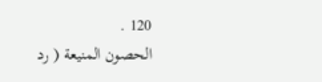120 .
الحصون المنيعة ( رد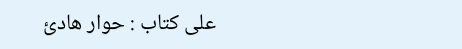على كتاب : حوار هادئ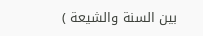بين السنة والشيعة )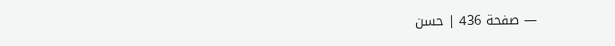— صفحة 436 | حسن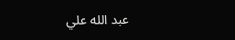عبد الله علي